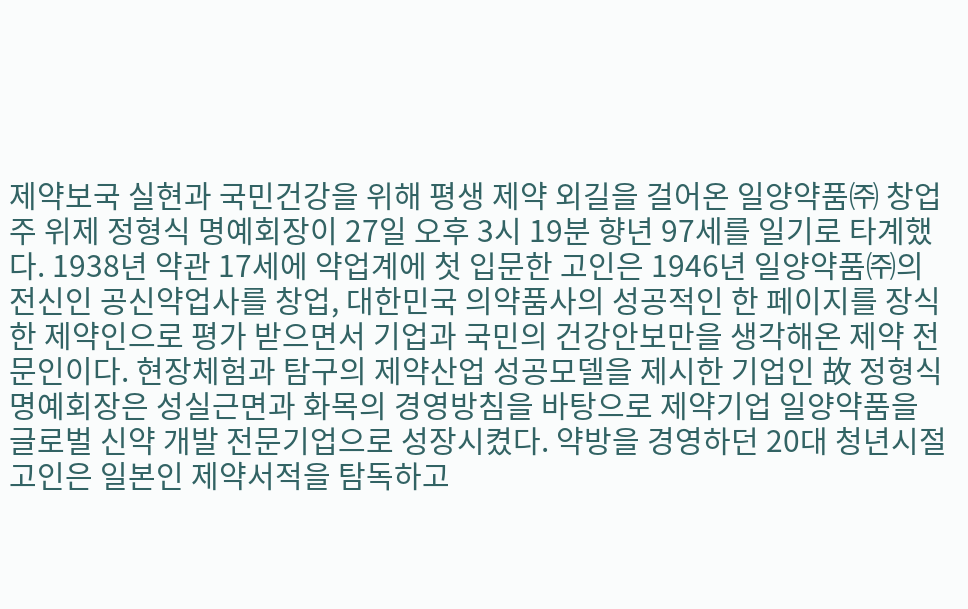제약보국 실현과 국민건강을 위해 평생 제약 외길을 걸어온 일양약품㈜ 창업주 위제 정형식 명예회장이 27일 오후 3시 19분 향년 97세를 일기로 타계했다. 1938년 약관 17세에 약업계에 첫 입문한 고인은 1946년 일양약품㈜의 전신인 공신약업사를 창업, 대한민국 의약품사의 성공적인 한 페이지를 장식한 제약인으로 평가 받으면서 기업과 국민의 건강안보만을 생각해온 제약 전문인이다. 현장체험과 탐구의 제약산업 성공모델을 제시한 기업인 故 정형식 명예회장은 성실근면과 화목의 경영방침을 바탕으로 제약기업 일양약품을 글로벌 신약 개발 전문기업으로 성장시켰다. 약방을 경영하던 20대 청년시절 고인은 일본인 제약서적을 탐독하고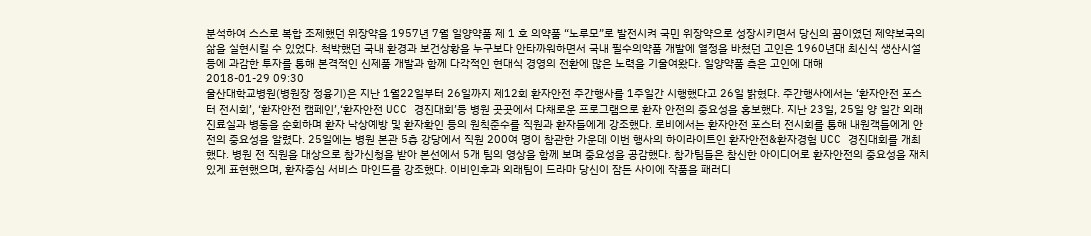분석하여 스스로 복합 조제했던 위장약을 1957년 7월 일양약품 제 1 호 의약품 “노루모”로 발전시켜 국민 위장약으로 성장시키면서 당신의 꿈이였던 제약보국의 삶을 실현시킬 수 있었다. 척박했던 국내 환경과 보건상황을 누구보다 안타까워하면서 국내 필수의약품 개발에 열정을 바쳤던 고인은 1960년대 최신식 생산시설 등에 과감한 투자를 통해 본격적인 신제품 개발과 함께 다각적인 현대식 경영의 전환에 많은 노력을 기울여왔다. 일양약품 측은 고인에 대해
2018-01-29 09:30
울산대학교병원(병원장 정융기)은 지난 1월22일부터 26일까지 제12회 환자안전 주간행사를 1주일간 시행했다고 26일 밝혔다. 주간행사에서는 ‘환자안전 포스터 전시회’, ‘환자안전 캠페인’,‘환자안전 UCC 경진대회’등 병원 곳곳에서 다채로운 프로그램으로 환자 안전의 중요성을 홍보했다. 지난 23일, 25일 양 일간 외래진료실과 병동을 순회하며 환자 낙상예방 및 환자확인 등의 원칙준수를 직원과 환자들에게 강조했다. 로비에서는 환자안전 포스터 전시회를 통해 내원객들에게 안전의 중요성을 알렸다. 25일에는 병원 본관 5층 강당에서 직원 200여 명이 참관한 가운데 이번 행사의 하이라이트인 환자안전&환자경험 UCC 경진대회를 개최했다. 병원 전 직원을 대상으로 참가신청을 받아 본선에서 5개 팀의 영상을 함께 보며 중요성을 공감했다. 참가팀들은 참신한 아이디어로 환자안전의 중요성을 재치있게 표현했으며, 환자중심 서비스 마인드를 강조했다. 이비인후과 외래팀이 드라마 당신이 잠든 사이에 작품을 패러디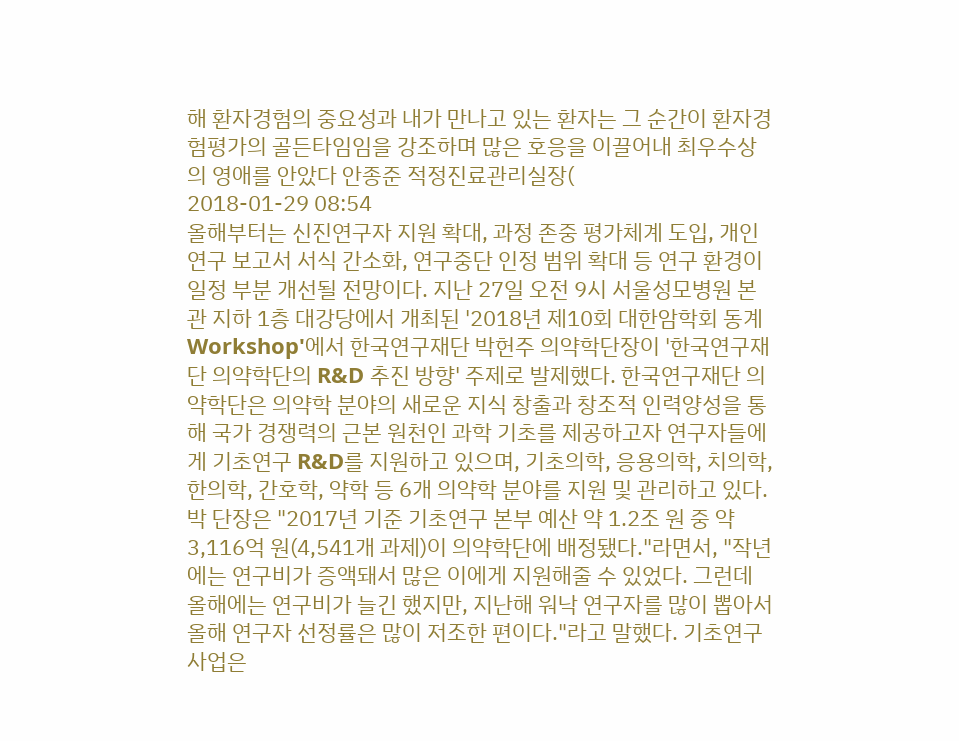해 환자경험의 중요성과 내가 만나고 있는 환자는 그 순간이 환자경험평가의 골든타임임을 강조하며 많은 호응을 이끌어내 최우수상의 영애를 안았다 안종준 적정진료관리실장(
2018-01-29 08:54
올해부터는 신진연구자 지원 확대, 과정 존중 평가체계 도입, 개인연구 보고서 서식 간소화, 연구중단 인정 범위 확대 등 연구 환경이 일정 부분 개선될 전망이다. 지난 27일 오전 9시 서울성모병원 본관 지하 1층 대강당에서 개최된 '2018년 제10회 대한암학회 동계 Workshop'에서 한국연구재단 박헌주 의약학단장이 '한국연구재단 의약학단의 R&D 추진 방향' 주제로 발제했다. 한국연구재단 의약학단은 의약학 분야의 새로운 지식 창출과 창조적 인력양성을 통해 국가 경쟁력의 근본 원천인 과학 기초를 제공하고자 연구자들에게 기초연구 R&D를 지원하고 있으며, 기초의학, 응용의학, 치의학, 한의학, 간호학, 약학 등 6개 의약학 분야를 지원 및 관리하고 있다. 박 단장은 "2017년 기준 기초연구 본부 예산 약 1.2조 원 중 약 3,116억 원(4,541개 과제)이 의약학단에 배정됐다."라면서, "작년에는 연구비가 증액돼서 많은 이에게 지원해줄 수 있었다. 그런데 올해에는 연구비가 늘긴 했지만, 지난해 워낙 연구자를 많이 뽑아서 올해 연구자 선정률은 많이 저조한 편이다."라고 말했다. 기초연구사업은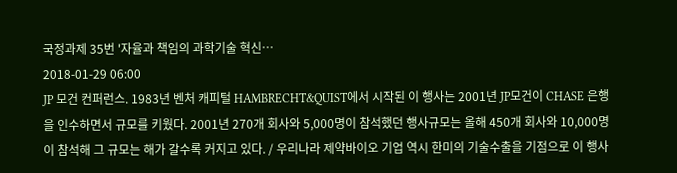국정과제 35번 '자율과 책임의 과학기술 혁신…
2018-01-29 06:00
JP 모건 컨퍼런스. 1983년 벤처 캐피털 HAMBRECHT&QUIST에서 시작된 이 행사는 2001년 JP모건이 CHASE 은행을 인수하면서 규모를 키웠다. 2001년 270개 회사와 5,000명이 참석했던 행사규모는 올해 450개 회사와 10,000명이 참석해 그 규모는 해가 갈수록 커지고 있다. / 우리나라 제약바이오 기업 역시 한미의 기술수출을 기점으로 이 행사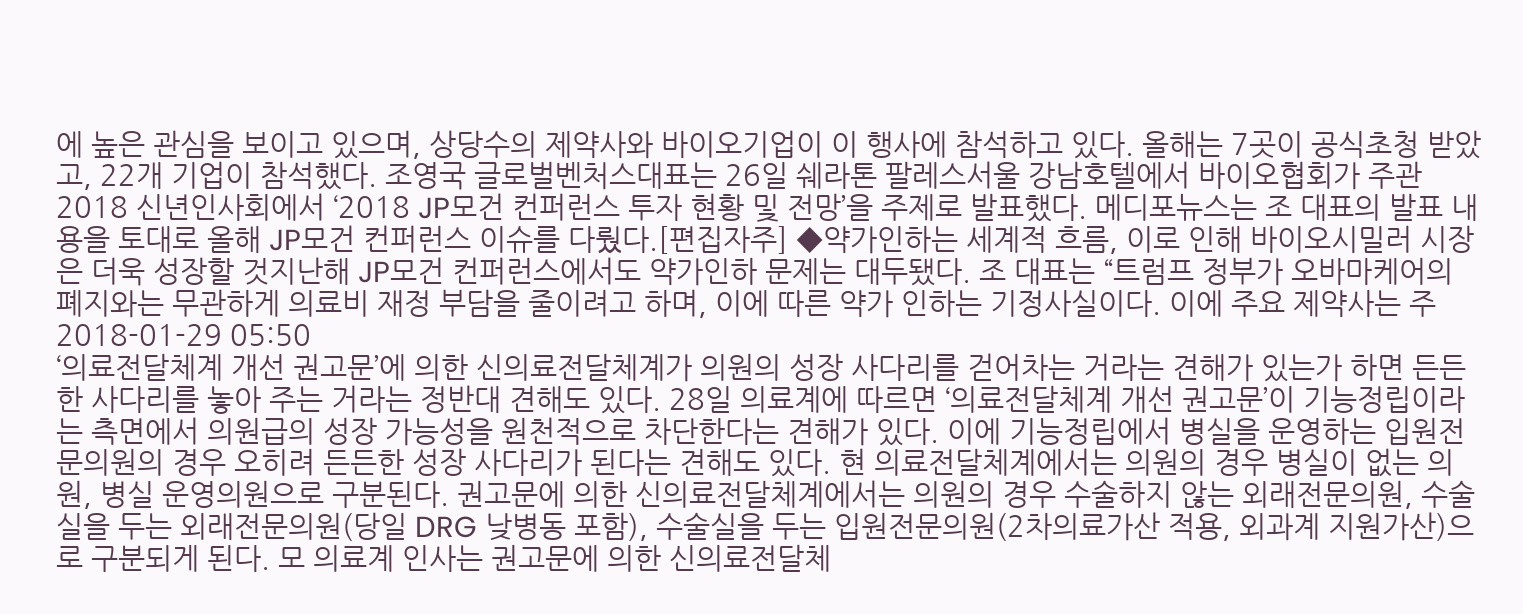에 높은 관심을 보이고 있으며, 상당수의 제약사와 바이오기업이 이 행사에 참석하고 있다. 올해는 7곳이 공식초청 받았고, 22개 기업이 참석했다. 조영국 글로벌벤처스대표는 26일 쉐라톤 팔레스서울 강남호텔에서 바이오협회가 주관 2018 신년인사회에서 ‘2018 JP모건 컨퍼런스 투자 현황 및 전망’을 주제로 발표했다. 메디포뉴스는 조 대표의 발표 내용을 토대로 올해 JP모건 컨퍼런스 이슈를 다뤘다.[편집자주] ◆약가인하는 세계적 흐름, 이로 인해 바이오시밀러 시장은 더욱 성장할 것지난해 JP모건 컨퍼런스에서도 약가인하 문제는 대두됐다. 조 대표는 “트럼프 정부가 오바마케어의 폐지와는 무관하게 의료비 재정 부담을 줄이려고 하며, 이에 따른 약가 인하는 기정사실이다. 이에 주요 제약사는 주
2018-01-29 05:50
‘의료전달체계 개선 권고문’에 의한 신의료전달체계가 의원의 성장 사다리를 걷어차는 거라는 견해가 있는가 하면 든든한 사다리를 놓아 주는 거라는 정반대 견해도 있다. 28일 의료계에 따르면 ‘의료전달체계 개선 권고문’이 기능정립이라는 측면에서 의원급의 성장 가능성을 원천적으로 차단한다는 견해가 있다. 이에 기능정립에서 병실을 운영하는 입원전문의원의 경우 오히려 든든한 성장 사다리가 된다는 견해도 있다. 현 의료전달체계에서는 의원의 경우 병실이 없는 의원, 병실 운영의원으로 구분된다. 권고문에 의한 신의료전달체계에서는 의원의 경우 수술하지 않는 외래전문의원, 수술실을 두는 외래전문의원(당일 DRG 낮병동 포함), 수술실을 두는 입원전문의원(2차의료가산 적용, 외과계 지원가산)으로 구분되게 된다. 모 의료계 인사는 권고문에 의한 신의료전달체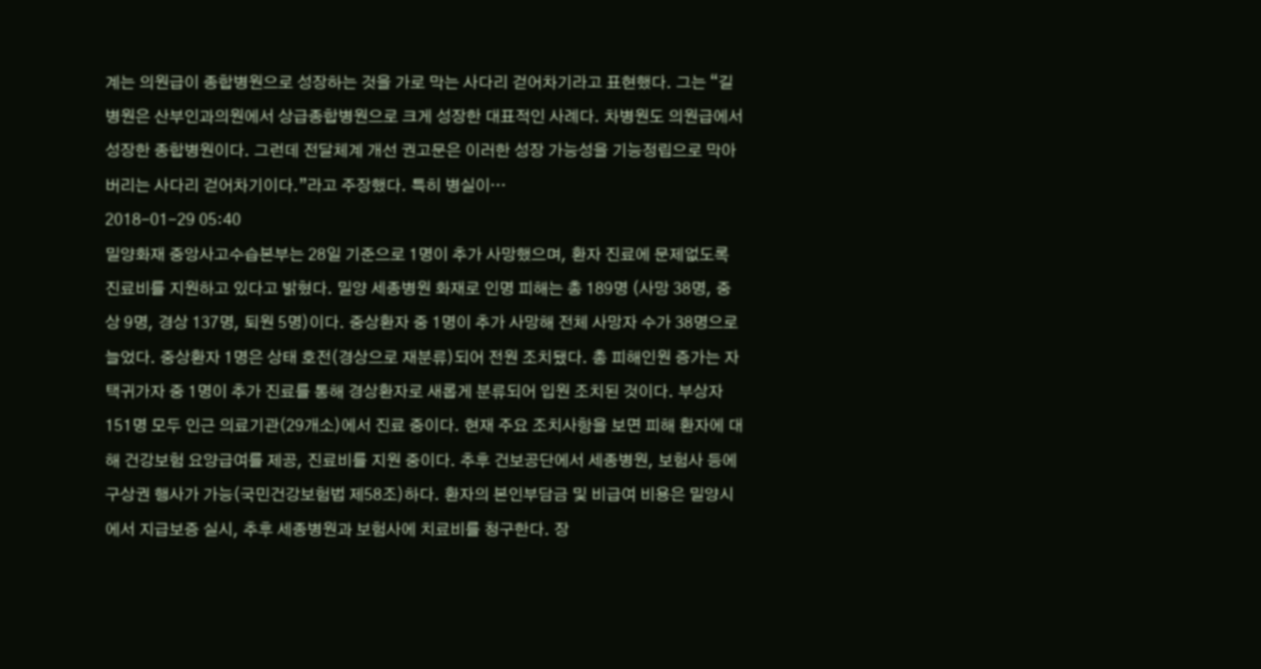계는 의원급이 종합병원으로 성장하는 것을 가로 막는 사다리 걷어차기라고 표현했다. 그는 “길병원은 산부인과의원에서 상급종합병원으로 크게 성장한 대표적인 사례다. 차병원도 의원급에서 성장한 종합병원이다. 그런데 전달체계 개선 권고문은 이러한 성장 가능성을 기능정립으로 막아 버리는 사다리 걷어차기이다.”라고 주장했다. 특히 병실이…
2018-01-29 05:40
밀양화재 중앙사고수습본부는 28일 기준으로 1명이 추가 사망했으며, 환자 진료에 문제없도록 진료비를 지원하고 있다고 밝혔다. 밀양 세종병원 화재로 인명 피해는 총 189명 (사망 38명, 중상 9명, 경상 137명, 퇴원 5명)이다. 중상환자 중 1명이 추가 사망해 전체 사망자 수가 38명으로 늘었다. 중상환자 1명은 상태 호전(경상으로 재분류)되어 전원 조치됐다. 총 피해인원 증가는 자택귀가자 중 1명이 추가 진료를 통해 경상환자로 새롭게 분류되어 입원 조치된 것이다. 부상자 151명 모두 인근 의료기관(29개소)에서 진료 중이다. 현재 주요 조치사항을 보면 피해 환자에 대해 건강보험 요양급여를 제공, 진료비를 지원 중이다. 추후 건보공단에서 세종병원, 보험사 등에 구상권 행사가 가능(국민건강보험법 제58조)하다. 환자의 본인부담금 및 비급여 비용은 밀양시에서 지급보증 실시, 추후 세종병원과 보험사에 치료비를 청구한다. 장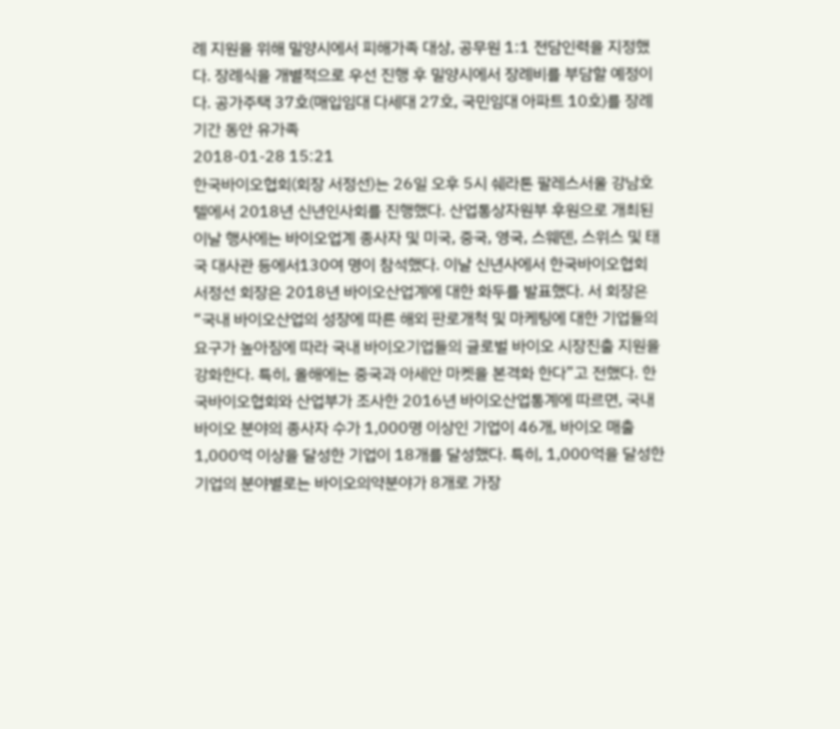례 지원을 위해 밀양시에서 피해가족 대상, 공무원 1:1 전담인력을 지정했다. 장례식을 개별적으로 우선 진행 후 밀양시에서 장례비를 부담할 예정이다. 공가주택 37호(매입임대 다세대 27호, 국민임대 아파트 10호)를 장례기간 동안 유가족
2018-01-28 15:21
한국바이오협회(회장 서정선)는 26일 오후 5시 쉐라톤 팔레스서울 강남호텔에서 2018년 신년인사회를 진행했다. 산업통상자원부 후원으로 개최된 이날 행사에는 바이오업계 종사자 및 미국, 중국, 영국, 스웨덴, 스위스 및 태국 대사관 등에서130여 명이 참석했다. 이날 신년사에서 한국바이오협회 서정선 회장은 2018년 바이오산업계에 대한 화두를 발표했다. 서 회장은 “국내 바이오산업의 성장에 따른 해외 판로개척 및 마케팅에 대한 기업들의 요구가 높아짐에 따라 국내 바이오기업들의 글로벌 바이오 시장진출 지원을 강화한다. 특히, 올해에는 중국과 아세안 마켓을 본격화 한다”고 전했다. 한국바이오협회와 산업부가 조사한 2016년 바이오산업통계에 따르면, 국내 바이오 분야의 종사자 수가 1,000명 이상인 기업이 46개, 바이오 매출 1,000억 이상을 달성한 기업이 18개를 달성했다. 특히, 1,000억을 달성한 기업의 분야별로는 바이오의약분야가 8개로 가장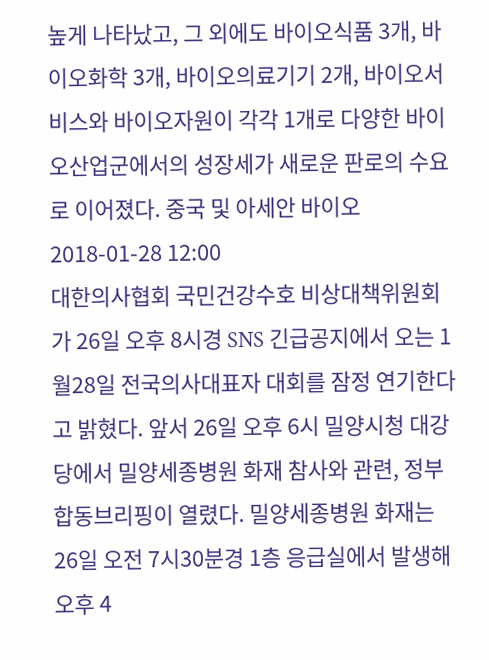높게 나타났고, 그 외에도 바이오식품 3개, 바이오화학 3개, 바이오의료기기 2개, 바이오서비스와 바이오자원이 각각 1개로 다양한 바이오산업군에서의 성장세가 새로운 판로의 수요로 이어졌다. 중국 및 아세안 바이오
2018-01-28 12:00
대한의사협회 국민건강수호 비상대책위원회가 26일 오후 8시경 SNS 긴급공지에서 오는 1월28일 전국의사대표자 대회를 잠정 연기한다고 밝혔다. 앞서 26일 오후 6시 밀양시청 대강당에서 밀양세종병원 화재 참사와 관련, 정부 합동브리핑이 열렸다. 밀양세종병원 화재는 26일 오전 7시30분경 1층 응급실에서 발생해 오후 4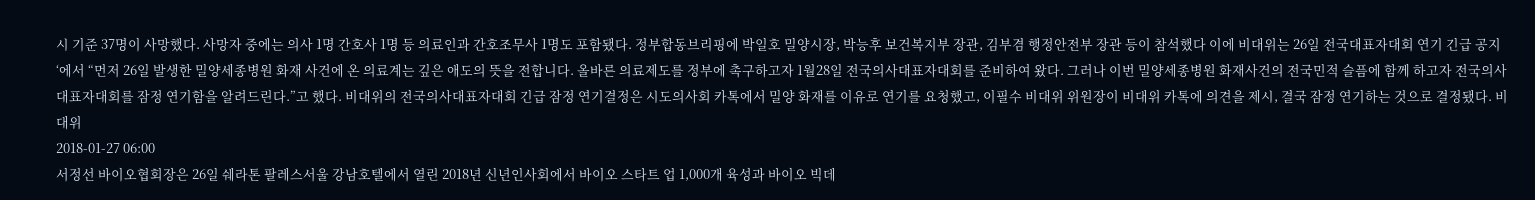시 기준 37명이 사망했다. 사망자 중에는 의사 1명 간호사 1명 등 의료인과 간호조무사 1명도 포함됐다. 정부합동브리핑에 박일호 밀양시장, 박능후 보건복지부 장관, 김부겸 행정안전부 장관 등이 참석했다 이에 비대위는 26일 전국대표자대회 연기 긴급 공지‘에서 “먼저 26일 발생한 밀양세종병원 화재 사건에 온 의료계는 깊은 애도의 뜻을 전합니다. 올바른 의료제도를 정부에 촉구하고자 1월28일 전국의사대표자대회를 준비하여 왔다. 그러나 이번 밀양세종병원 화재사건의 전국민적 슬픔에 함께 하고자 전국의사대표자대회를 잠정 연기함을 알려드린다.”고 했다. 비대위의 전국의사대표자대회 긴급 잠정 연기결정은 시도의사회 카톡에서 밀양 화재를 이유로 연기를 요청했고, 이필수 비대위 위원장이 비대위 카톡에 의견을 제시, 결국 잠정 연기하는 것으로 결정됐다. 비대위
2018-01-27 06:00
서정선 바이오협회장은 26일 쉐라톤 팔레스서울 강남호텔에서 열린 2018년 신년인사회에서 바이오 스타트 업 1,000개 육성과 바이오 빅데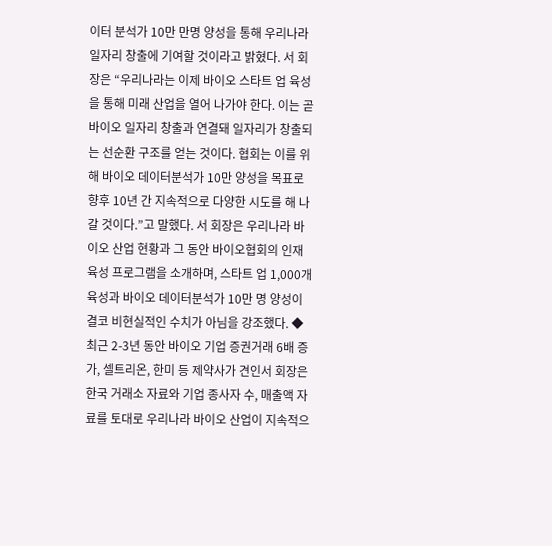이터 분석가 10만 만명 양성을 통해 우리나라 일자리 창출에 기여할 것이라고 밝혔다. 서 회장은 “우리나라는 이제 바이오 스타트 업 육성을 통해 미래 산업을 열어 나가야 한다. 이는 곧 바이오 일자리 창출과 연결돼 일자리가 창출되는 선순환 구조를 얻는 것이다. 협회는 이를 위해 바이오 데이터분석가 10만 양성을 목표로 향후 10년 간 지속적으로 다양한 시도를 해 나갈 것이다.”고 말했다. 서 회장은 우리나라 바이오 산업 현황과 그 동안 바이오협회의 인재 육성 프로그램을 소개하며, 스타트 업 1,000개 육성과 바이오 데이터분석가 10만 명 양성이 결코 비현실적인 수치가 아님을 강조했다. ◆최근 2-3년 동안 바이오 기업 증권거래 6배 증가, 셀트리온, 한미 등 제약사가 견인서 회장은 한국 거래소 자료와 기업 종사자 수, 매출액 자료를 토대로 우리나라 바이오 산업이 지속적으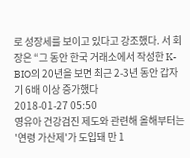로 성장세를 보이고 있다고 강조했다. 서 회장은 “그 동안 한국 거래소에서 작성한 K-BIO의 20년을 보면 최근 2-3년 동안 갑자기 6배 이상 증가했다
2018-01-27 05:50
영유아 건강검진 제도와 관련해 올해부터는 '연령 가산제'가 도입돼 만 1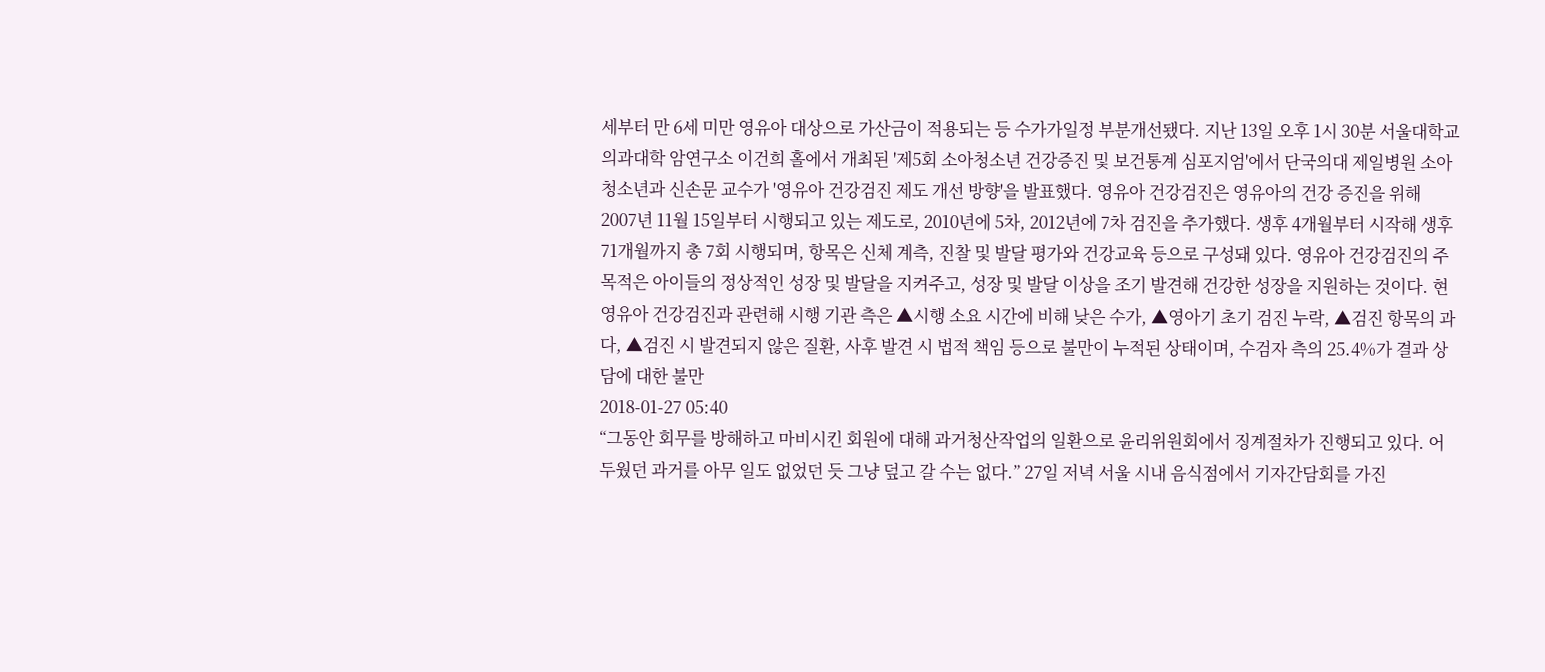세부터 만 6세 미만 영유아 대상으로 가산금이 적용되는 등 수가가일정 부분개선됐다. 지난 13일 오후 1시 30분 서울대학교 의과대학 암연구소 이건희 홀에서 개최된 '제5회 소아청소년 건강증진 및 보건통계 심포지엄'에서 단국의대 제일병원 소아청소년과 신손문 교수가 '영유아 건강검진 제도 개선 방향'을 발표했다. 영유아 건강검진은 영유아의 건강 증진을 위해 2007년 11월 15일부터 시행되고 있는 제도로, 2010년에 5차, 2012년에 7차 검진을 추가했다. 생후 4개월부터 시작해 생후 71개월까지 총 7회 시행되며, 항목은 신체 계측, 진찰 및 발달 평가와 건강교육 등으로 구성돼 있다. 영유아 건강검진의 주목적은 아이들의 정상적인 성장 및 발달을 지켜주고, 성장 및 발달 이상을 조기 발견해 건강한 성장을 지원하는 것이다. 현 영유아 건강검진과 관련해 시행 기관 측은 ▲시행 소요 시간에 비해 낮은 수가, ▲영아기 초기 검진 누락, ▲검진 항목의 과다, ▲검진 시 발견되지 않은 질환, 사후 발견 시 법적 책임 등으로 불만이 누적된 상태이며, 수검자 측의 25.4%가 결과 상담에 대한 불만
2018-01-27 05:40
“그동안 회무를 방해하고 마비시킨 회원에 대해 과거청산작업의 일환으로 윤리위원회에서 징계절차가 진행되고 있다. 어두웠던 과거를 아무 일도 없었던 듯 그냥 덮고 갈 수는 없다.” 27일 저녁 서울 시내 음식점에서 기자간담회를 가진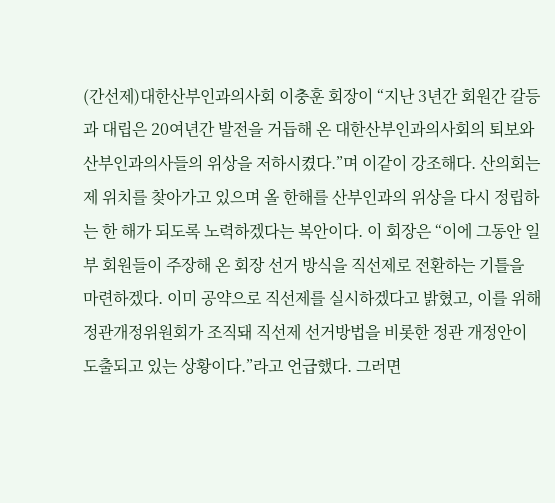(간선제)대한산부인과의사회 이충훈 회장이 “지난 3년간 회원간 갈등과 대립은 20여년간 발전을 거듭해 온 대한산부인과의사회의 퇴보와 산부인과의사들의 위상을 저하시켰다.”며 이같이 강조해다. 산의회는 제 위치를 찾아가고 있으며 올 한해를 산부인과의 위상을 다시 정립하는 한 해가 되도록 노력하겠다는 복안이다. 이 회장은 “이에 그동안 일부 회원들이 주장해 온 회장 선거 방식을 직선제로 전환하는 기틀을 마련하겠다. 이미 공약으로 직선제를 실시하겠다고 밝혔고, 이를 위해 정관개정위원회가 조직돼 직선제 선거방법을 비롯한 정관 개정안이 도출되고 있는 상황이다.”라고 언급했다. 그러면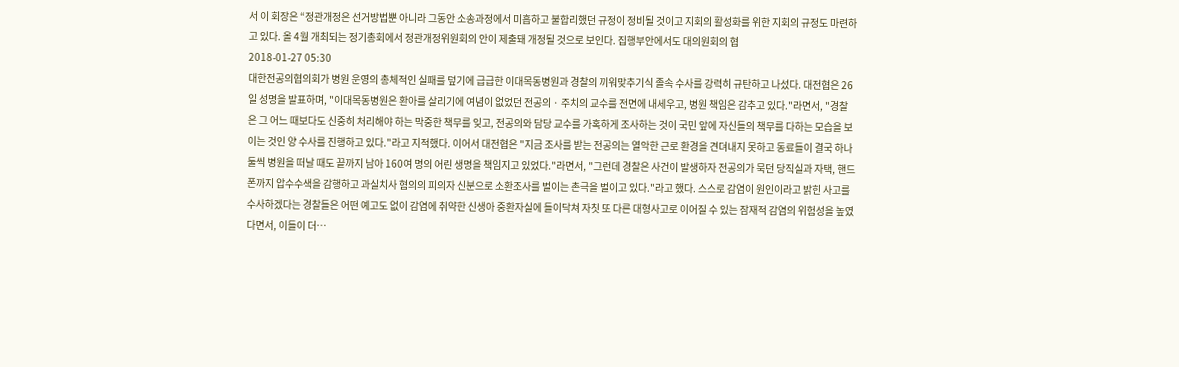서 이 회장은 “정관개정은 선거방법뿐 아니라 그동안 소송과정에서 미흡하고 불합리했던 규정이 정비될 것이고 지회의 활성화를 위한 지회의 규정도 마련하고 있다. 올 4월 개최되는 정기총회에서 정관개정위원회의 안이 제출돼 개정될 것으로 보인다. 집행부안에서도 대의원회의 협
2018-01-27 05:30
대한전공의협의회가 병원 운영의 총체적인 실패를 덮기에 급급한 이대목동병원과 경찰의 끼워맞추기식 졸속 수사를 강력히 규탄하고 나섰다. 대전협은 26일 성명을 발표하며, "이대목동병원은 환아를 살리기에 여념이 없었던 전공의 · 주치의 교수를 전면에 내세우고, 병원 책임은 감추고 있다."라면서, "경찰은 그 어느 때보다도 신중히 처리해야 하는 막중한 책무를 잊고, 전공의와 담당 교수를 가혹하게 조사하는 것이 국민 앞에 자신들의 책무를 다하는 모습을 보이는 것인 양 수사를 진행하고 있다."라고 지적했다. 이어서 대전협은 "지금 조사를 받는 전공의는 열악한 근로 환경을 견뎌내지 못하고 동료들이 결국 하나둘씩 병원을 떠날 때도 끝까지 남아 160여 명의 어린 생명을 책임지고 있었다."라면서, "그런데 경찰은 사건이 발생하자 전공의가 묵던 당직실과 자택, 핸드폰까지 압수수색을 감행하고 과실치사 혐의의 피의자 신분으로 소환조사를 벌이는 촌극을 벌이고 있다."라고 했다. 스스로 감염이 원인이라고 밝힌 사고를 수사하겠다는 경찰들은 어떤 예고도 없이 감염에 취약한 신생아 중환자실에 들이닥쳐 자칫 또 다른 대형사고로 이어질 수 있는 잠재적 감염의 위험성을 높였다면서, 이들이 더…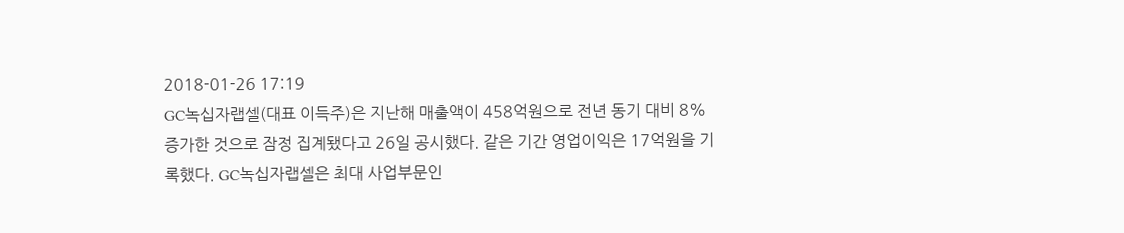2018-01-26 17:19
GC녹십자랩셀(대표 이득주)은 지난해 매출액이 458억원으로 전년 동기 대비 8% 증가한 것으로 잠정 집계됐다고 26일 공시했다. 같은 기간 영업이익은 17억원을 기록했다. GC녹십자랩셀은 최대 사업부문인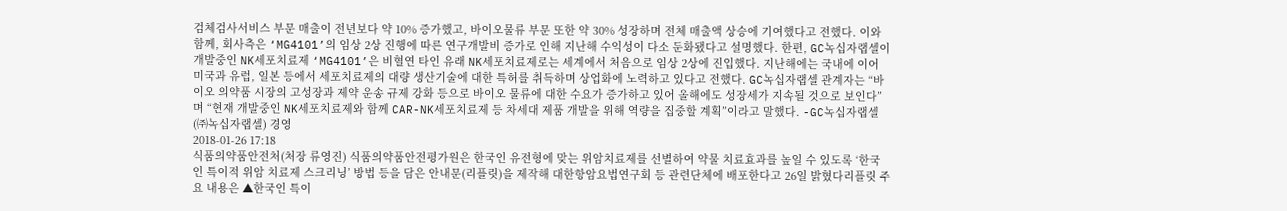검체검사서비스 부문 매출이 전년보다 약 10% 증가했고, 바이오물류 부문 또한 약 30% 성장하며 전체 매출액 상승에 기여했다고 전했다. 이와 함께, 회사측은 ‘MG4101’의 임상 2상 진행에 따른 연구개발비 증가로 인해 지난해 수익성이 다소 둔화됐다고 설명했다. 한편, GC녹십자랩셀이 개발중인 NK세포치료제 ‘MG4101’은 비혈연 타인 유래 NK세포치료제로는 세계에서 처음으로 임상 2상에 진입했다. 지난해에는 국내에 이어 미국과 유럽, 일본 등에서 세포치료제의 대량 생산기술에 대한 특허를 취득하며 상업화에 노력하고 있다고 전했다. GC녹십자랩셀 관계자는 “바이오 의약품 시장의 고성장과 제약 운송 규제 강화 등으로 바이오 물류에 대한 수요가 증가하고 있어 올해에도 성장세가 지속될 것으로 보인다”며 “현재 개발중인 NK세포치료제와 함께 CAR-NK세포치료제 등 차세대 제품 개발을 위해 역량을 집중할 계획”이라고 말했다. -GC녹십자랩셀(㈜녹십자랩셀) 경영
2018-01-26 17:18
식품의약품안전처(처장 류영진) 식품의약품안전평가원은 한국인 유전형에 맞는 위암치료제를 선별하여 약물 치료효과를 높일 수 있도록 ‘한국인 특이적 위암 치료제 스크리닝’ 방법 등을 담은 안내문(리플릿)을 제작해 대한항암요법연구회 등 관련단체에 배포한다고 26일 밝혔다리플릿 주요 내용은 ▲한국인 특이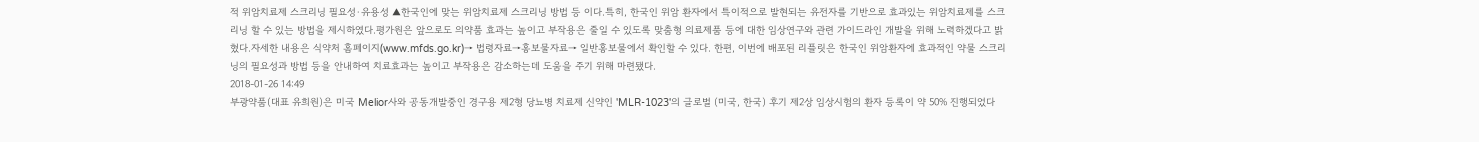적 위암치료제 스크리닝 필요성·유용성 ▲한국인에 맞는 위암치료제 스크리닝 방법 등 이다.특히, 한국인 위암 환자에서 특이적으로 발현되는 유전자를 기반으로 효과있는 위암치료제를 스크리닝 할 수 있는 방법을 제시하였다.평가원은 앞으로도 의약품 효과는 높이고 부작용은 줄일 수 있도록 맞춤형 의료제품 등에 대한 임상연구와 관련 가이드라인 개발을 위해 노력하겠다고 밝혔다.자세한 내용은 식약처 홈페이지(www.mfds.go.kr)→ 법령자료→홍보물자료→ 일반홍보물에서 확인할 수 있다. 한편, 이번에 배포된 리플릿은 한국인 위암환자에 효과적인 약물 스크리닝의 필요성과 방법 등을 안내하여 치료효과는 높이고 부작용은 감소하는데 도움을 주기 위해 마련됐다.
2018-01-26 14:49
부광약품(대표 유희원)은 미국 Melior사와 공동개발중인 경구용 제2형 당뇨병 치료제 신약인 'MLR-1023'의 글로벌 (미국, 한국) 후기 제2상 임상시험의 환자 등록이 약 50% 진행되었다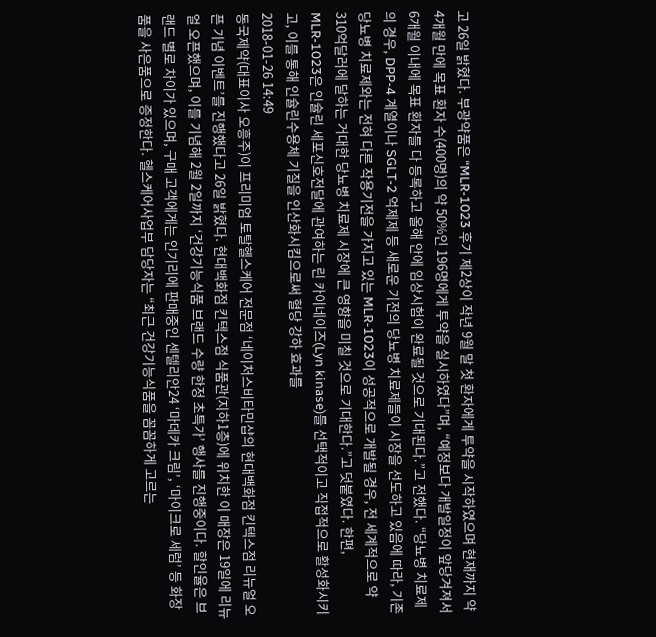고 26일 밝혔다. 부광약품은 “MLR-1023 후기 제2상이 작년 9월 말 첫 환자에게 투약을 시작하였으며 현재까지 약 4개월 만에 목표 환자 수(400명)의 약 50%인 196명에게 투약을 실시하였다”며, “예정보다 개발일정이 앞당겨져서 6개월 이내에 목표 환자를 다 등록하고 올해 안에 임상시험이 완료될 것으로 기대된다.”고 전했다. “당뇨병 치료제의 경우, DPP-4 계열이나 SGLT-2 억제제 등 새로운 기전의 당뇨병 치료제들이 시장을 선도하고 있음에 따라, 기존 당뇨병 치료제와는 전혀 다른 작용기전을 가지고 있는 MLR-1023이 성공적으로 개발될 경우, 전 세계적으로 약 310억달러에 달하는 거대한 당뇨병 치료제 시장에 큰 영향을 미칠 것으로 기대한다.”고 덧붙였다. 한편, MLR-1023은 인슐린 세포신호전달에 관여하는 린 카이네이즈(Lyn kinase)를 선택적이고 직접적으로 활성화시키고, 이를 통해 인슐린수용체 기질을 인산화시킴으로써 혈당 강하 효과를
2018-01-26 14:49
동국제약(대표이사 오흥주)이 프리미엄 토탈헬스케어 전문점 ‘네이처스비타민샵의 현대백화점 킨텍스점 리뉴얼 오픈 기념 이벤트’를 진행했다고 26일 밝혔다. 현대백화점 킨텍스점 식품관(지하1층)에 위치한 이 매장은 19일에 리뉴얼 오픈했으며, 이를 기념해 2월 2일까지 ‘건강기능식품 브랜드 수량 한정 초특가’ 행사를 진행중이다. 할인율은 브랜드 별로 차이가 있으며, 구매 고객에게는 인기리에 판매중인 센텔리안24 ‘마데카 크림’, ‘마이크로 세럼’ 등 화장품을 사은품으로 증정한다. 헬스케어사업부 담당자는 “최근 건강기능식품을 꼼꼼하게 고르는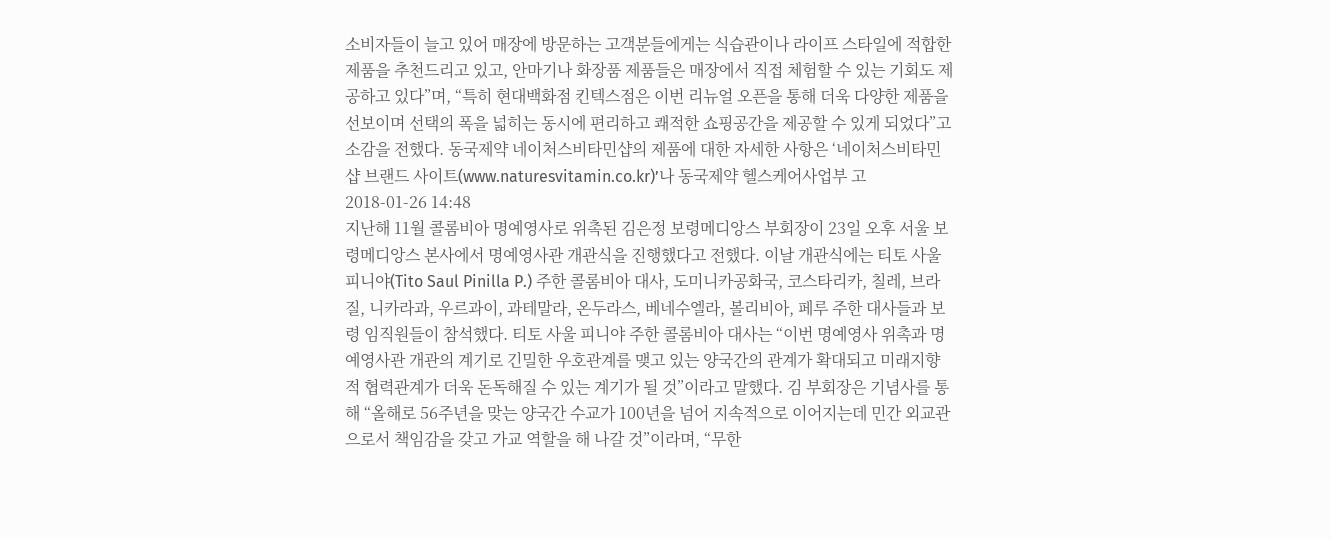소비자들이 늘고 있어 매장에 방문하는 고객분들에게는 식습관이나 라이프 스타일에 적합한 제품을 추천드리고 있고, 안마기나 화장품 제품들은 매장에서 직접 체험할 수 있는 기회도 제공하고 있다”며, “특히 현대백화점 킨텍스점은 이번 리뉴얼 오픈을 통해 더욱 다양한 제품을 선보이며 선택의 폭을 넓히는 동시에 편리하고 쾌적한 쇼핑공간을 제공할 수 있게 되었다”고 소감을 전했다. 동국제약 네이처스비타민샵의 제품에 대한 자세한 사항은 ‘네이처스비타민샵 브랜드 사이트(www.naturesvitamin.co.kr)’나 동국제약 헬스케어사업부 고
2018-01-26 14:48
지난해 11월 콜롬비아 명예영사로 위촉된 김은정 보령메디앙스 부회장이 23일 오후 서울 보령메디앙스 본사에서 명예영사관 개관식을 진행했다고 전했다. 이날 개관식에는 티토 사울 피니야(Tito Saul Pinilla P.) 주한 콜롬비아 대사, 도미니카공화국, 코스타리카, 칠레, 브라질, 니카라과, 우르과이, 과테말라, 온두라스, 베네수엘라, 볼리비아, 페루 주한 대사들과 보령 임직원들이 참석했다. 티토 사울 피니야 주한 콜롬비아 대사는 “이번 명예영사 위촉과 명예영사관 개관의 계기로 긴밀한 우호관계를 맺고 있는 양국간의 관계가 확대되고 미래지향적 협력관계가 더욱 돈독해질 수 있는 계기가 될 것”이라고 말했다. 김 부회장은 기념사를 통해 “올해로 56주년을 맞는 양국간 수교가 100년을 넘어 지속적으로 이어지는데 민간 외교관으로서 책임감을 갖고 가교 역할을 해 나갈 것”이라며, “무한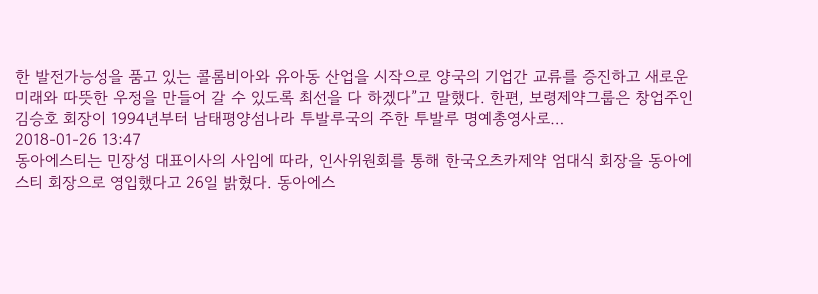한 발전가능성을 품고 있는 콜롬비아와 유아동 산업을 시작으로 양국의 기업간 교류를 증진하고 새로운 미래와 따뜻한 우정을 만들어 갈 수 있도록 최선을 다 하겠다”고 말했다. 한편, 보령제약그룹은 창업주인 김승호 회장이 1994년부터 남태평양섬나라 투발루국의 주한 투발루 명예총영사로…
2018-01-26 13:47
동아에스티는 민장성 대표이사의 사임에 따라, 인사위원회를 통해 한국오츠카제약 엄대식 회장을 동아에스티 회장으로 영입했다고 26일 밝혔다. 동아에스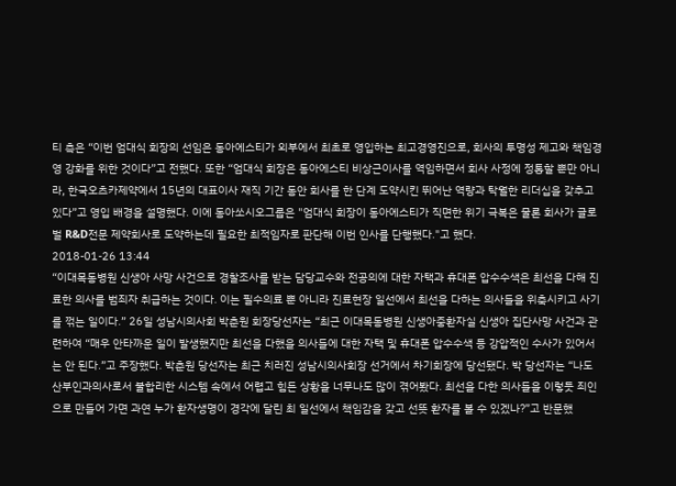티 측은 “이번 엄대식 회장의 선임은 동아에스티가 외부에서 최초로 영입하는 최고경영진으로, 회사의 투명성 제고와 책임경영 강화를 위한 것이다”고 전했다. 또한 “엄대식 회장은 동아에스티 비상근이사를 역임하면서 회사 사정에 정통할 뿐만 아니라, 한국오츠카제약에서 15년의 대표이사 재직 기간 동안 회사를 한 단계 도약시킨 뛰어난 역량과 탁월한 리더십을 갖추고 있다”고 영입 배경을 설명했다. 이에 동아쏘시오그룹은 "엄대식 회장이 동아에스티가 직면한 위기 극복은 물론 회사가 글로벌 R&D전문 제약회사로 도약하는데 필요한 최적임자로 판단해 이번 인사를 단행했다."고 했다.
2018-01-26 13:44
“이대목동병원 신생아 사망 사건으로 경찰조사를 받는 담당교수와 전공의에 대한 자택과 휴대폰 압수수색은 최선을 다해 진료한 의사를 범죄자 취급하는 것이다. 이는 필수의료 뿐 아니라 진료현장 일선에서 최선을 다하는 의사들을 위축시키고 사기를 꺾는 일이다.” 26일 성남시의사회 박춘원 회장당선자는 “최근 이대목동병원 신생아중환자실 신생아 집단사망 사건과 관련하여 “매우 안타까운 일이 발생했지만 최선을 다했을 의사들에 대한 자택 및 휴대폰 압수수색 등 강압적인 수사가 있어서는 안 된다.”고 주장했다. 박춘원 당선자는 최근 치러진 성남시의사회장 선거에서 차기회장에 당선됐다. 박 당선자는 “나도 산부인과의사로서 불합리한 시스템 속에서 어렵고 힘든 상황을 너무나도 많이 겪어봤다. 최선을 다한 의사들을 이렇듯 죄인으로 만들어 가면 과연 누가 환자생명이 경각에 달린 최 일선에서 책임감을 갖고 선뜻 환자를 볼 수 있겠나?”고 반문했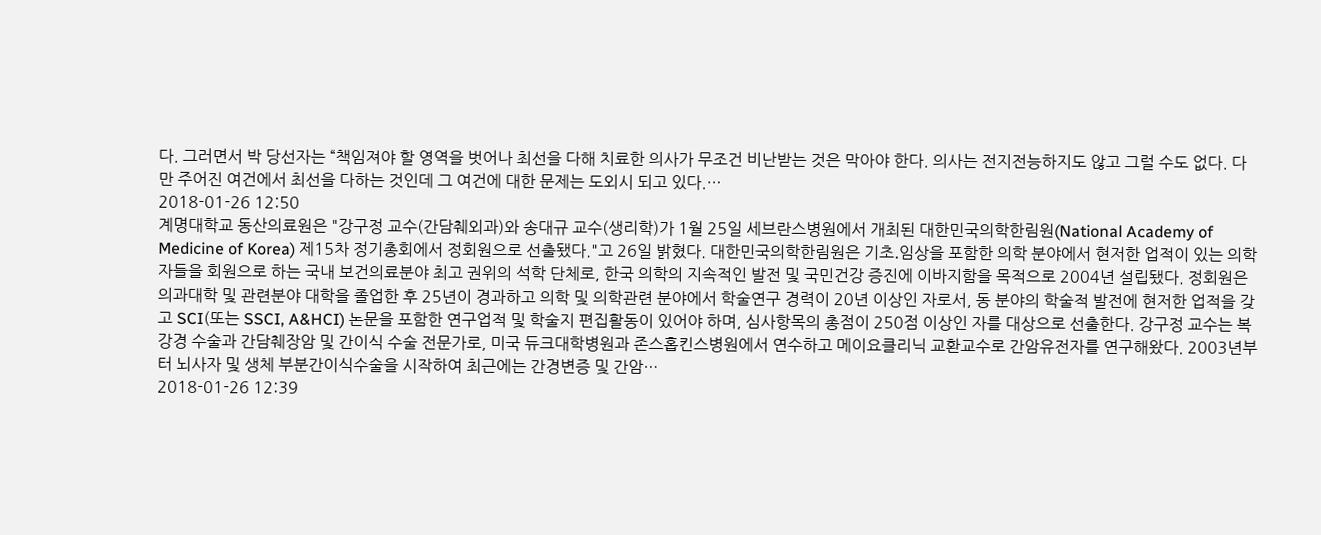다. 그러면서 박 당선자는 “책임져야 할 영역을 벗어나 최선을 다해 치료한 의사가 무조건 비난받는 것은 막아야 한다. 의사는 전지전능하지도 않고 그럴 수도 없다. 다만 주어진 여건에서 최선을 다하는 것인데 그 여건에 대한 문제는 도외시 되고 있다.…
2018-01-26 12:50
계명대학교 동산의료원은 "강구정 교수(간담췌외과)와 송대규 교수(생리학)가 1월 25일 세브란스병원에서 개최된 대한민국의학한림원(National Academy of Medicine of Korea) 제15차 정기총회에서 정회원으로 선출됐다."고 26일 밝혔다. 대한민국의학한림원은 기초․임상을 포함한 의학 분야에서 현저한 업적이 있는 의학자들을 회원으로 하는 국내 보건의료분야 최고 권위의 석학 단체로, 한국 의학의 지속적인 발전 및 국민건강 증진에 이바지함을 목적으로 2004년 설립됐다. 정회원은 의과대학 및 관련분야 대학을 졸업한 후 25년이 경과하고 의학 및 의학관련 분야에서 학술연구 경력이 20년 이상인 자로서, 동 분야의 학술적 발전에 현저한 업적을 갖고 SCI(또는 SSCI, A&HCI) 논문을 포함한 연구업적 및 학술지 편집활동이 있어야 하며, 심사항목의 총점이 250점 이상인 자를 대상으로 선출한다. 강구정 교수는 복강경 수술과 간담췌장암 및 간이식 수술 전문가로, 미국 듀크대학병원과 존스홉킨스병원에서 연수하고 메이요클리닉 교환교수로 간암유전자를 연구해왔다. 2003년부터 뇌사자 및 생체 부분간이식수술을 시작하여 최근에는 간경변증 및 간암…
2018-01-26 12:39